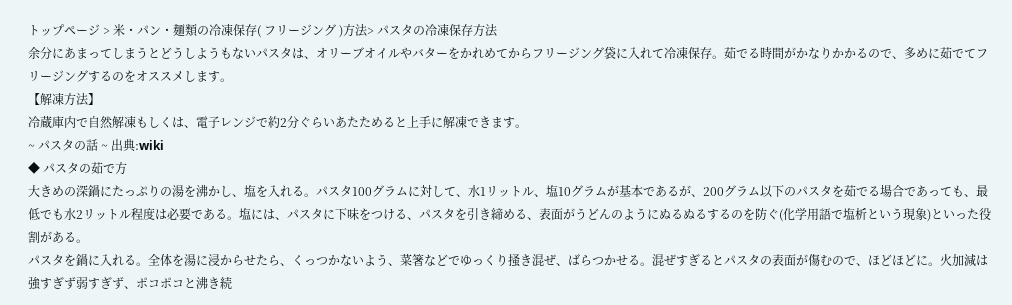トップページ > 米・パン・麺類の冷凍保存( フリージング )方法> パスタの冷凍保存方法
余分にあまってしまうとどうしようもないパスタは、オリーブオイルやバターをかれめてからフリージング袋に入れて冷凍保存。茹でる時間がかなりかかるので、多めに茹でてフリージングするのをオススメします。
【解凍方法】
冷蔵庫内で自然解凍もしくは、電子レンジで約2分ぐらいあたためると上手に解凍できます。
~ パスタの話 ~ 出典:wiki
◆ パスタの茹で方
大きめの深鍋にたっぷりの湯を沸かし、塩を入れる。パスタ100グラムに対して、水1リットル、塩10グラムが基本であるが、200グラム以下のパスタを茹でる場合であっても、最低でも水2リットル程度は必要である。塩には、パスタに下味をつける、パスタを引き締める、表面がうどんのようにぬるぬるするのを防ぐ(化学用語で塩析という現象)といった役割がある。
パスタを鍋に入れる。全体を湯に浸からせたら、くっつかないよう、菜箸などでゆっくり掻き混ぜ、ばらつかせる。混ぜすぎるとパスタの表面が傷むので、ほどほどに。火加減は強すぎず弱すぎず、ポコポコと沸き続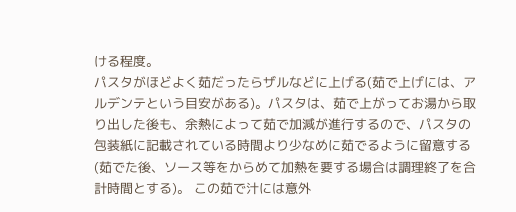ける程度。
パスタがほどよく茹だったらザルなどに上げる(茹で上げには、アルデンテという目安がある)。パスタは、茹で上がってお湯から取り出した後も、余熱によって茹で加減が進行するので、パスタの包装紙に記載されている時間より少なめに茹でるように留意する(茹でた後、ソース等をからめて加熱を要する場合は調理終了を合計時間とする)。 この茹で汁には意外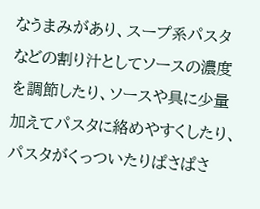なうまみがあり、スープ系パスタなどの割り汁としてソースの濃度を調節したり、ソースや具に少量加えてパスタに絡めやすくしたり、パスタがくっついたりぱさぱさ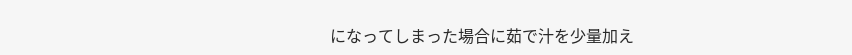になってしまった場合に茹で汁を少量加え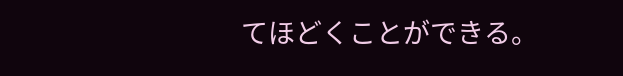てほどくことができる。